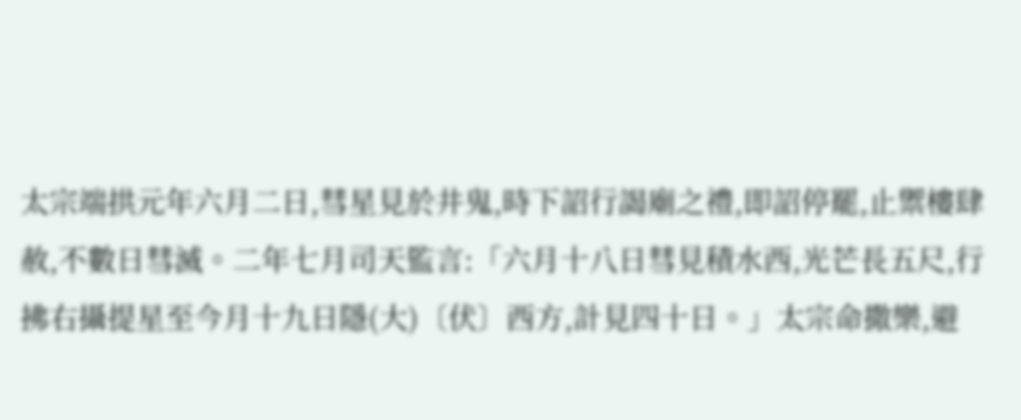太宗端拱元年六月二日,彗星見於井鬼,時下詔行謁廟之禮,即詔停罷,止禦樓肆赦,不數日彗滅。二年七月司天監言:「六月十八日彗見積水西,光芒長五尺,行拂右攝提星至今月十九日隱(大)〔伏〕西方,計見四十日。」太宗命撒樂,避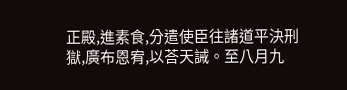正殿,進素食,分遣使臣往諸道平決刑獄,廣布恩宥,以荅天誡。至八月九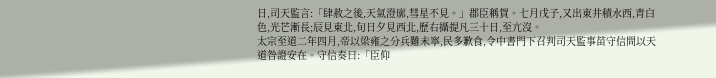日,司天監言:「肆赦之後,天氣澄廓,彗星不見。」郡臣稱賀。七月戊子,又出東井積水西,青白色,光芒漸長;辰見東北,旬日夕見西北,歷右攝提凡三十日,至亢沒。
太宗至道二年四月,帝以梁雍之分兵難未寧,民多歉食,令中書門下召判司天監事苗守信問以天道咎證安在。守信奏曰:「臣仰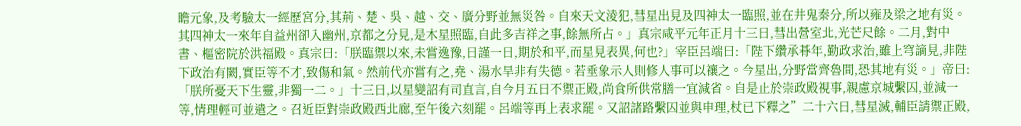瞻元象,及考驗太一經歷宮分,其荊、楚、吳、越、交、廣分野並無災咎。自來天文淩犯,彗星出見及四神太一臨照,並在井鬼秦分,所以雍及梁之地有災。其四神太一來年自益州卻入幽州,京都之分見,是木星照臨,自此多吉祥之事,餘無所占。」真宗咸平元年正月十三日,彗出營室北,光芒尺餘。二月,對中書、樞密院於洪福殿。真宗曰:「朕臨禦以來,未嘗逸豫,日謹一日,期於和平,而星見表異,何也?」宰臣呂端曰:「陛下纘承朞年,勤政求治,雖上穹謫見,非陛下政治有闕,實臣等不才,致傷和氣。然前代亦嘗有之,堯、湯水旱非有失德。若垂象示人則修人事可以禳之。今星出,分野當齊魯間,恐其地有災。」帝曰:「朕所憂天下生靈,非獨一二。」十三日,以星變詔有司直言,自今月五日不禦正殿,尚食所供常膳一宜減省。自是止於崇政殿視事,親慮京城繫囚,並減一等,情理輕可並遣之。召近臣對崇政殿西北廊,至午後六刻罷。呂端等再上表求罷。又詔諸路繫囚並與申理,杖已下釋之”二十六日,彗星滅,輔臣請禦正殿,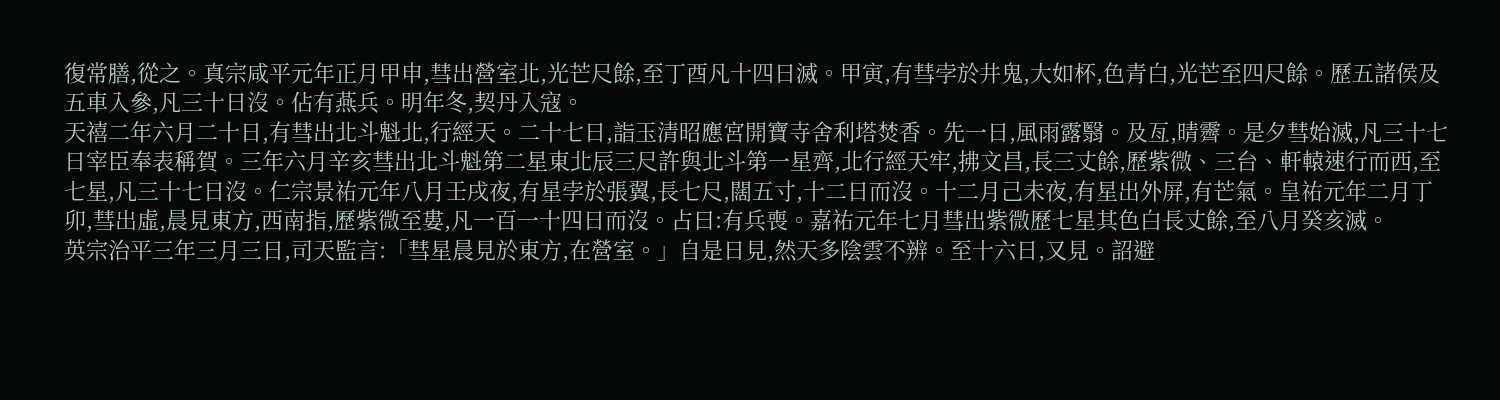復常膳,從之。真宗咸平元年正月甲申,彗出營室北,光芒尺餘,至丁酉凡十四日滅。甲寅,有彗孛於井鬼,大如杯,色青白,光芒至四尺餘。歷五諸侯及五車入參,凡三十日沒。佔有燕兵。明年冬,契丹入寇。
天禧二年六月二十日,有彗出北斗魁北,行經天。二十七日,詣玉清昭應宮開寶寺舍利塔焚香。先一日,風雨露翳。及亙,晴霽。是夕彗始滅,凡三十七日宰臣奉表稱賀。三年六月辛亥彗出北斗魁第二星東北辰三尺許與北斗第一星齊,北行經天牢,拂文昌,長三丈餘,歷紫微、三台、軒轅速行而西,至七星,凡三十七日沒。仁宗景祐元年八月壬戌夜,有星孛於張翼,長七尺,闊五寸,十二日而沒。十二月己未夜,有星出外屏,有芒氣。皇祐元年二月丁卯,彗出虛,晨見東方,西南指,歷紫微至婁,凡一百一十四日而沒。占曰:有兵喪。嘉祐元年七月彗出紫微歷七星其色白長丈餘,至八月癸亥滅。
英宗治平三年三月三日,司天監言:「彗星晨見於東方,在營室。」自是日見,然天多陰雲不辨。至十六日,又見。詔避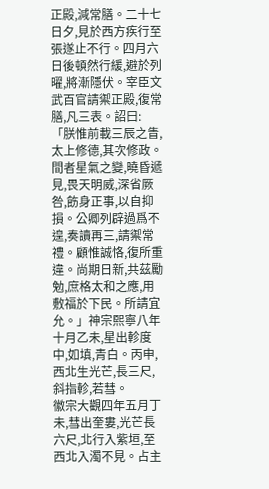正殿,減常膳。二十七日夕,見於西方疾行至張遂止不行。四月六日後頓然行緩,避於列曜,將漸隱伏。宰臣文武百官請禦正殿,復常膳,凡三表。詔曰:「朕惟前載三辰之眚,太上修德,其次修政。間者星氣之變,曉昏遞見,畏天明威,深省厥咎,飭身正事,以自抑損。公卿列辟過爲不遑,奏讀再三,請禦常禮。顧惟誠恪,復所重違。尚期日新,共茲勵勉,庶格太和之應,用敷福於下民。所請宜允。」神宗熙寧八年十月乙未,星出軫度中,如填,青白。丙申,西北生光芒,長三尺,斜指軫,若彗。
徽宗大觀四年五月丁未,彗出奎婁,光芒長六尺,北行入紫垣,至西北入濁不見。占主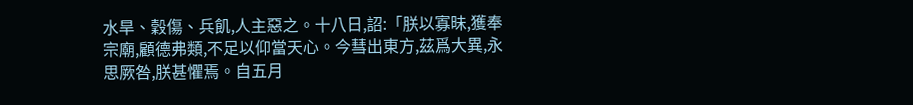水旱、穀傷、兵飢,人主惡之。十八日,詔:「朕以寡昧,獲奉宗廟,顧德弗類,不足以仰當天心。今彗出東方,茲爲大異,永思厥咎,朕甚懼焉。自五月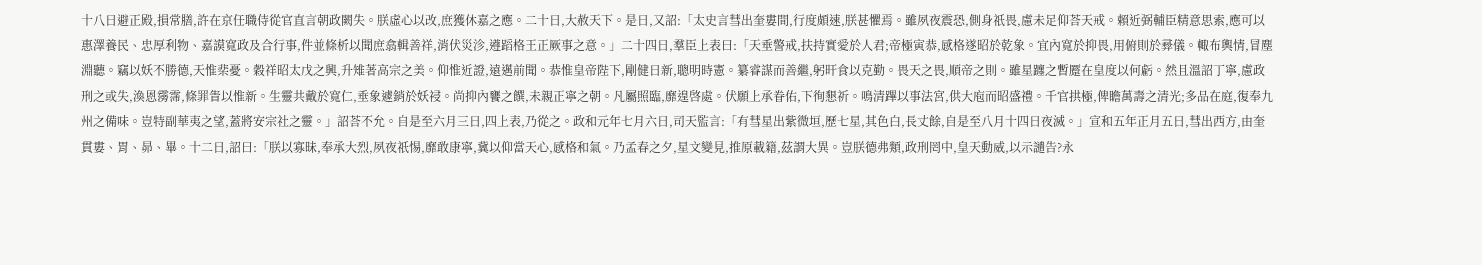十八日避正殿,損常膳,許在京任職侍從官直言朝政闕失。朕虛心以改,庶獲休嘉之應。二十日,大赦天下。是日,又詔:「太史言彗出奎婁間,行度頗速,朕甚懼焉。雖夙夜震恐,側身祇畏,慮未足仰荅天戒。賴近弼輔臣精意思索,應可以惠澤養民、忠厚利物、嘉謨寬政及合行事,件並條析以聞庶翕輯善祥,消伏災沴,遵蹈格王正厥事之意。」二十四日,羣臣上表曰:「天垂警戒,扶持實愛於人君;帝極寅恭,感格遂昭於乾象。宜內寬於抑畏,用俯則於彛儀。輙布輿情,冒塵淵聽。竊以妖不勝德,天惟棐憂。穀祥昭太戊之興,升雉著高宗之美。仰惟近證,遠邁前聞。恭惟皇帝陛下,剛健日新,聰明時憲。纂睿謀而善繼,躬旰食以克勤。畏天之畏,順帝之則。雖星躔之暫蹷在皇度以何虧。然且溫詔丁寧,慮政刑之或失,渙恩霶霈,條罪眚以惟新。生靈共戴於寬仁,垂象遽銷於妖祲。尚抑內饔之饌,未親正寧之朝。凡屬照臨,靡遑啓處。伏願上承眷佑,下徇懇祈。鳴清蹕以事法宮,供大庖而昭盛禮。千官拱極,俾瞻萬壽之清光;多品在庭,復奉九州之備味。豈特副華夷之望,蓋將安宗社之靈。」詔荅不允。自是至六月三日,四上表,乃從之。政和元年七月六日,司天監言:「有彗星出紫微垣,歷七星,其色白,長丈餘,自是至八月十四日夜滅。」宣和五年正月五日,彗出西方,由奎貫婁、胃、昴、畢。十二日,詔曰:「朕以寡昧,奉承大烈,夙夜祇惕,靡敢康寧,冀以仰當天心,感格和氣。乃孟春之夕,星文變見,推原載籍,茲謂大異。豈朕德弗類,政刑罔中,皇天動威,以示譴告?永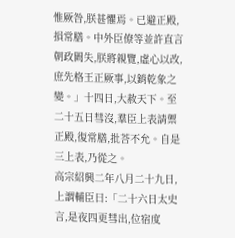惟厥咎,朕甚懼焉。已避正殿,損常膳。中外臣僚等並許直言朝政闕失,朕將親覽,虛心以改,庶先格王正厥事,以銷乾象之變。」十四日,大赦天下。至二十五日彗沒,羣臣上表請禦正殿,復常膳,批荅不允。自是三上表,乃從之。
高宗紹興二年八月二十九日,上謂輔臣曰:「二十六日太史言,是夜四更彗出,位宿度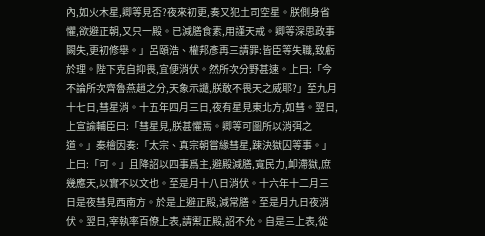內,如火木星,卿等見否?夜來初更,奏又犯土司空星。朕側身省懼,欲避正朝,又只一殿。已減膳食素,用謹天戒。卿等深思政事闕失,更初修舉。」呂頤浩、權邦彥再三請罪:皆臣等失職,致虧於理。陛下克自抑畏,宜便消伏。然所次分野甚速。上曰:「今不論所次齊魯燕趙之分,天象示譴,朕敢不畏天之威耶?」至九月十七日,彗星消。十五年四月三日,夜有星見東北方,如彗。翌日,上宣諭輔臣曰:「彗星見,朕甚懼焉。卿等可圖所以消弭之道。」秦檜因奏:「太宗、真宗朝嘗緣彗星,踈決獄囚等事。」上曰:「可。」且降詔以四事爲主,避殿減膳,寬民力,卹滯獄,庶幾應天,以實不以文也。至是月十八日消伏。十六年十二月三日是夜彗見西南方。於是上避正殿,減常膳。至是月九日夜消伏。翌日,宰執率百僚上表,請禦正殿,詔不允。自是三上表,從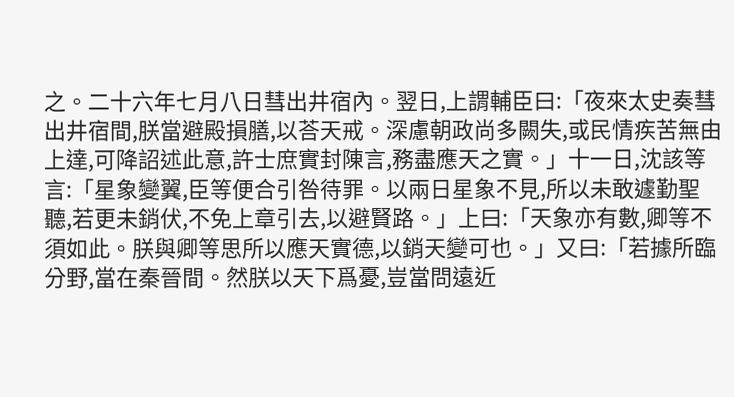之。二十六年七月八日彗出井宿內。翌日,上謂輔臣曰:「夜來太史奏彗出井宿間,朕當避殿損膳,以荅天戒。深慮朝政尚多闕失,或民情疾苦無由上達,可降詔述此意,許士庶實封陳言,務盡應天之實。」十一日,沈該等言:「星象變翼,臣等便合引咎待罪。以兩日星象不見,所以未敢遽勤聖聽,若更未銷伏,不免上章引去,以避賢路。」上曰:「天象亦有數,卿等不須如此。朕與卿等思所以應天實德,以銷天變可也。」又曰:「若據所臨分野,當在秦晉間。然朕以天下爲憂,豈當問遠近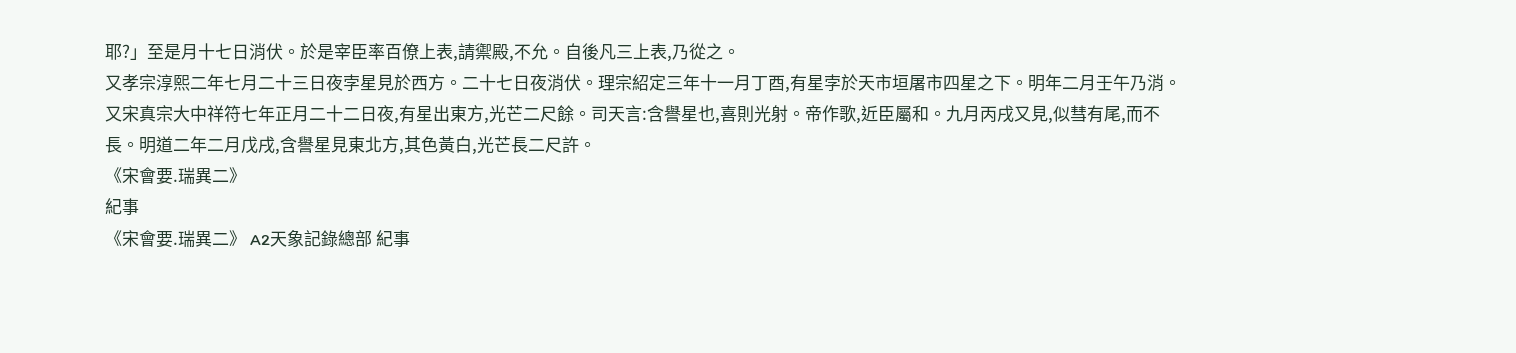耶?」至是月十七日消伏。於是宰臣率百僚上表,請禦殿,不允。自後凡三上表,乃從之。
又孝宗淳熙二年七月二十三日夜孛星見於西方。二十七日夜消伏。理宗紹定三年十一月丁酉,有星孛於天市垣屠市四星之下。明年二月壬午乃消。
又宋真宗大中祥符七年正月二十二日夜,有星出東方,光芒二尺餘。司天言:含譽星也,喜則光射。帝作歌,近臣屬和。九月丙戌又見,似彗有尾,而不長。明道二年二月戊戌,含譽星見東北方,其色黃白,光芒長二尺許。
《宋會要.瑞異二》
紀事
《宋會要.瑞異二》 A2天象記錄總部 紀事